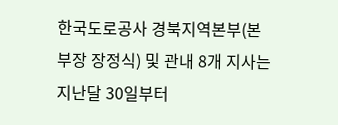한국도로공사 경북지역본부(본부장 장정식) 및 관내 8개 지사는 지난달 30일부터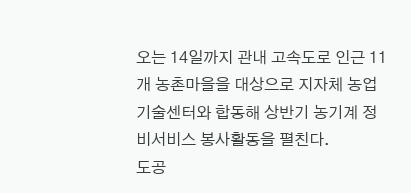오는 14일까지 관내 고속도로 인근 11개 농촌마을을 대상으로 지자체 농업기술센터와 합동해 상반기 농기계 정비서비스 봉사활동을 펼친다.
도공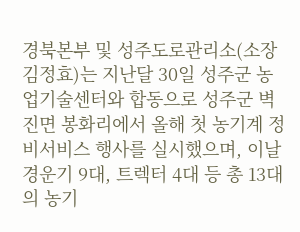경북본부 및 성주도로관리소(소장 김정효)는 지난달 30일 성주군 농업기술센터와 합동으로 성주군 벽진면 봉화리에서 올해 첫 농기계 정비서비스 행사를 실시했으며, 이날 경운기 9대, 트렉터 4대 등 총 13대의 농기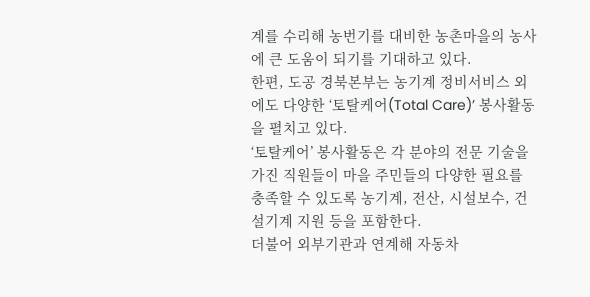계를 수리해 농번기를 대비한 농촌마을의 농사에 큰 도움이 되기를 기대하고 있다.
한편, 도공 경북본부는 농기계 정비서비스 외에도 다양한 ‘토탈케어(Total Care)’ 봉사활동을 펼치고 있다.
‘토탈케어’ 봉사활동은 각 분야의 전문 기술을 가진 직원들이 마을 주민들의 다양한 필요를 충족할 수 있도록 농기계, 전산, 시설보수, 건설기계 지원 등을 포함한다.
더불어 외부기관과 연계해 자동차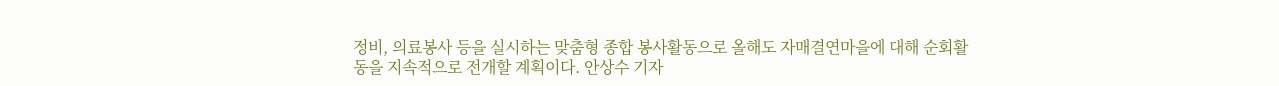정비, 의료봉사 등을 실시하는 맞춤형 종합 봉사활동으로 올해도 자매결연마을에 대해 순회활동을 지속적으로 전개할 계획이다. 안상수 기자